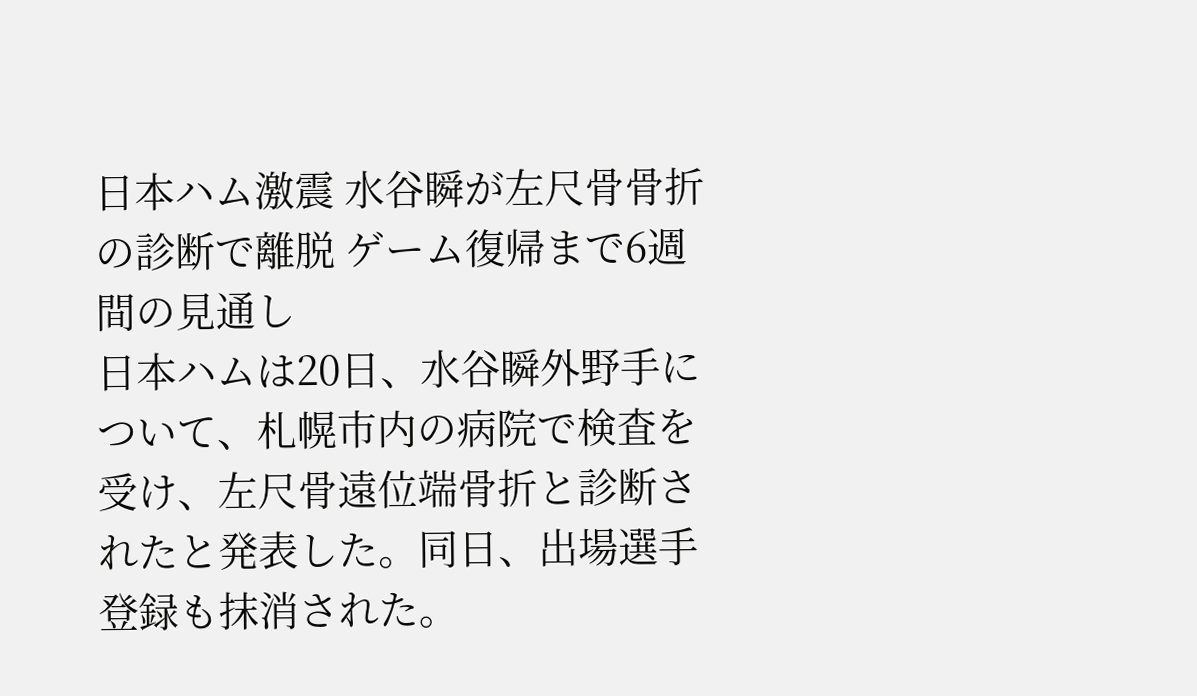日本ハム激震 水谷瞬が左尺骨骨折の診断で離脱 ゲーム復帰まで6週間の見通し
日本ハムは20日、水谷瞬外野手について、札幌市内の病院で検査を受け、左尺骨遠位端骨折と診断されたと発表した。同日、出場選手登録も抹消された。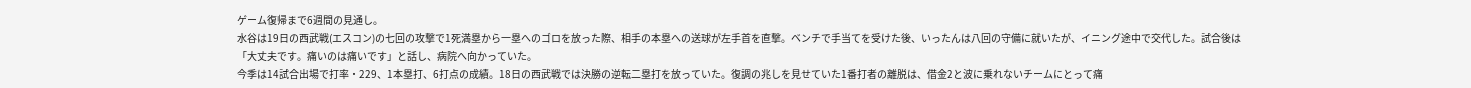ゲーム復帰まで6週間の見通し。
水谷は19日の西武戦(エスコン)の七回の攻撃で1死満塁から一塁へのゴロを放った際、相手の本塁への送球が左手首を直撃。ベンチで手当てを受けた後、いったんは八回の守備に就いたが、イニング途中で交代した。試合後は「大丈夫です。痛いのは痛いです」と話し、病院へ向かっていた。
今季は14試合出場で打率・229、1本塁打、6打点の成績。18日の西武戦では決勝の逆転二塁打を放っていた。復調の兆しを見せていた1番打者の離脱は、借金2と波に乗れないチームにとって痛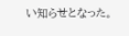い知らせとなった。